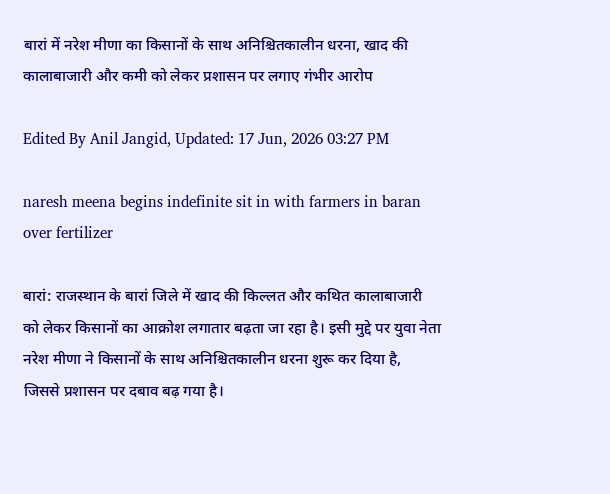बारां में नरेश मीणा का किसानों के साथ अनिश्चितकालीन धरना, खाद की कालाबाजारी और कमी को लेकर प्रशासन पर लगाए गंभीर आरोप

Edited By Anil Jangid, Updated: 17 Jun, 2026 03:27 PM

naresh meena begins indefinite sit in with farmers in baran over fertilizer

बारां: राजस्थान के बारां जिले में खाद की किल्लत और कथित कालाबाजारी को लेकर किसानों का आक्रोश लगातार बढ़ता जा रहा है। इसी मुद्दे पर युवा नेता नरेश मीणा ने किसानों के साथ अनिश्चितकालीन धरना शुरू कर दिया है, जिससे प्रशासन पर दबाव बढ़ गया है।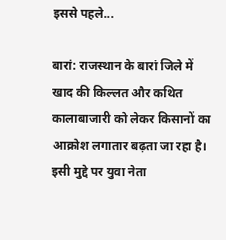इससे पहले...

बारां: राजस्थान के बारां जिले में खाद की किल्लत और कथित कालाबाजारी को लेकर किसानों का आक्रोश लगातार बढ़ता जा रहा है। इसी मुद्दे पर युवा नेता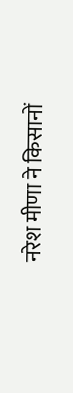नरेश मीणा ने किसानों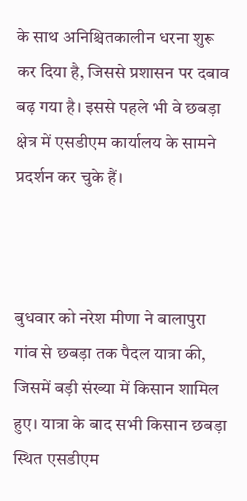के साथ अनिश्चितकालीन धरना शुरू कर दिया है, जिससे प्रशासन पर दबाव बढ़ गया है। इससे पहले भी वे छबड़ा क्षेत्र में एसडीएम कार्यालय के सामने प्रदर्शन कर चुके हैं।



बुधवार को नरेश मीणा ने बालापुरा गांव से छबड़ा तक पैदल यात्रा की, जिसमें बड़ी संख्या में किसान शामिल हुए। यात्रा के बाद सभी किसान छबड़ा स्थित एसडीएम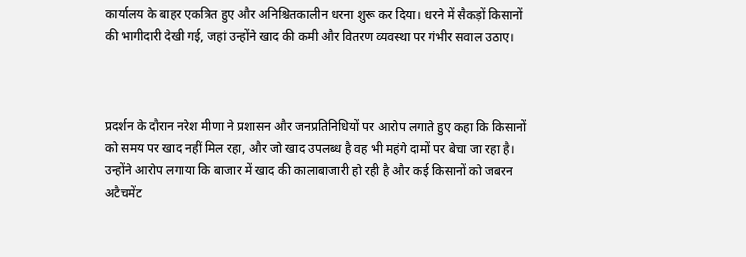कार्यालय के बाहर एकत्रित हुए और अनिश्चितकालीन धरना शुरू कर दिया। धरने में सैकड़ों किसानों की भागीदारी देखी गई, जहां उन्होंने खाद की कमी और वितरण व्यवस्था पर गंभीर सवाल उठाए।



प्रदर्शन के दौरान नरेश मीणा ने प्रशासन और जनप्रतिनिधियों पर आरोप लगाते हुए कहा कि किसानों को समय पर खाद नहीं मिल रहा, और जो खाद उपलब्ध है वह भी महंगे दामों पर बेचा जा रहा है। उन्होंने आरोप लगाया कि बाजार में खाद की कालाबाजारी हो रही है और कई किसानों को जबरन अटैचमेंट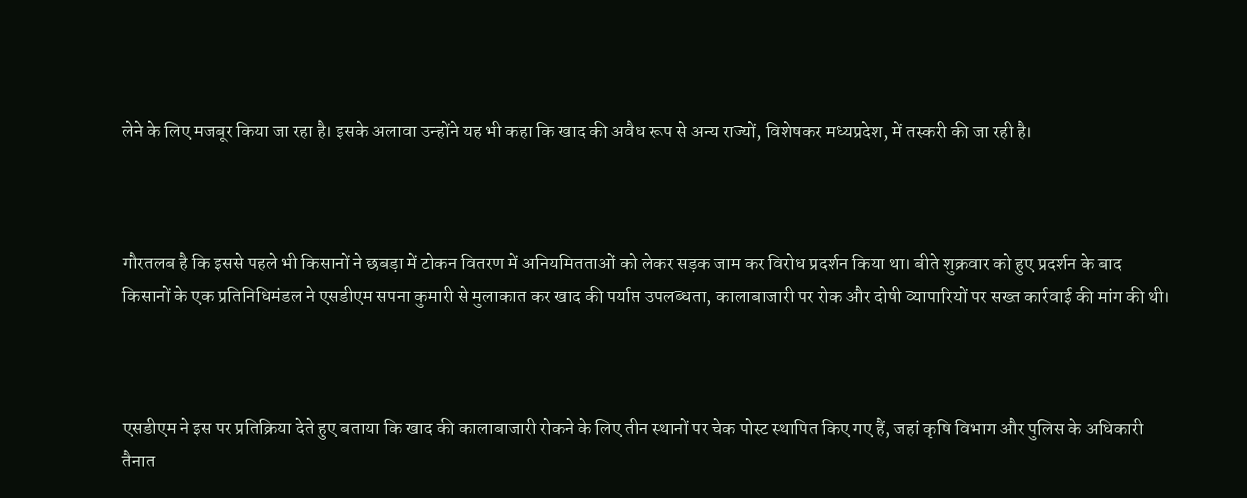लेने के लिए मजबूर किया जा रहा है। इसके अलावा उन्होंने यह भी कहा कि खाद की अवैध रूप से अन्य राज्यों, विशेषकर मध्यप्रदेश, में तस्करी की जा रही है।



गौरतलब है कि इससे पहले भी किसानों ने छबड़ा में टोकन वितरण में अनियमितताओं को लेकर सड़क जाम कर विरोध प्रदर्शन किया था। बीते शुक्रवार को हुए प्रदर्शन के बाद किसानों के एक प्रतिनिधिमंडल ने एसडीएम सपना कुमारी से मुलाकात कर खाद की पर्याप्त उपलब्धता, कालाबाजारी पर रोक और दोषी व्यापारियों पर सख्त कार्रवाई की मांग की थी।



एसडीएम ने इस पर प्रतिक्रिया देते हुए बताया कि खाद की कालाबाजारी रोकने के लिए तीन स्थानों पर चेक पोस्ट स्थापित किए गए हैं, जहां कृषि विभाग और पुलिस के अधिकारी तैनात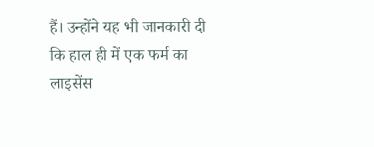हैं। उन्होंने यह भी जानकारी दी कि हाल ही में एक फर्म का लाइसेंस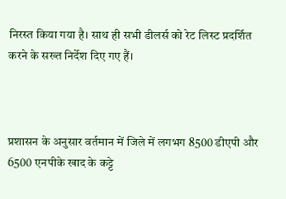निरस्त किया गया है। साथ ही सभी डीलर्स को रेट लिस्ट प्रदर्शित करने के सख्त निर्देश दिए गए हैं।



प्रशासन के अनुसार वर्तमान में जिले में लगभग 8500 डीएपी और 6500 एनपीके खाद के कट्टे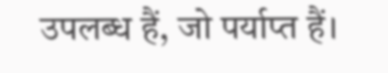उपलब्ध हैं, जो पर्याप्त हैं।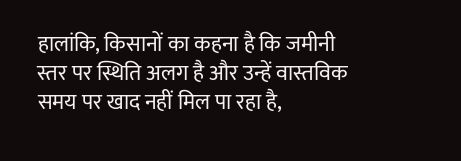हालांकि, किसानों का कहना है कि जमीनी स्तर पर स्थिति अलग है और उन्हें वास्तविक समय पर खाद नहीं मिल पा रहा है,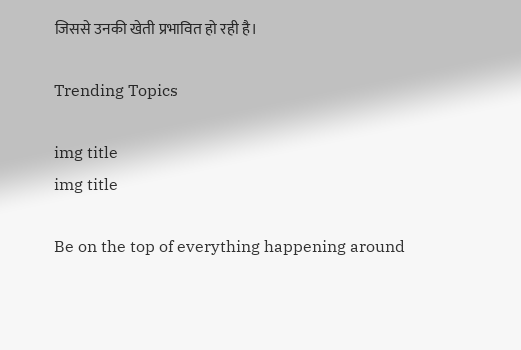जिससे उनकी खेती प्रभावित हो रही है।

Trending Topics

img title
img title

Be on the top of everything happening around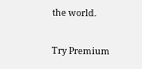the world.

Try Premium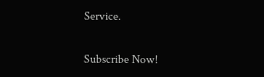Service.

Subscribe Now!